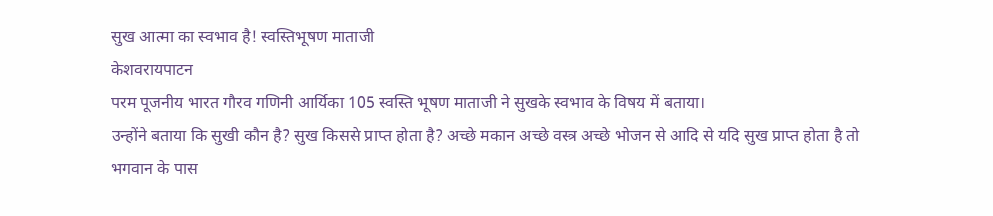सुख आत्मा का स्वभाव है! स्वस्तिभूषण माताजी
केशवरायपाटन
परम पूजनीय भारत गौरव गणिनी आर्यिका 105 स्वस्ति भूषण माताजी ने सुखके स्वभाव के विषय में बताया।
उन्होंने बताया कि सुखी कौन है? सुख किससे प्राप्त होता है? अच्छे मकान अच्छे वस्त्र अच्छे भोजन से आदि से यदि सुख प्राप्त होता है तो भगवान के पास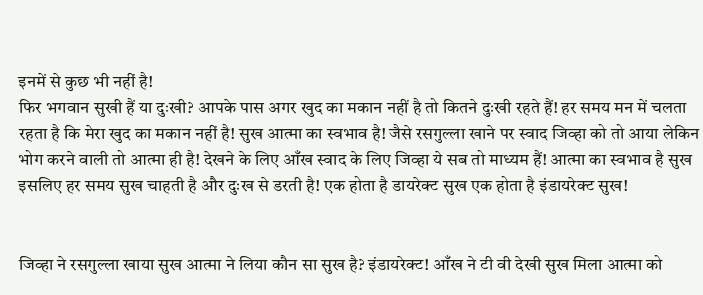इनमें से कुछ भी नहीं है!
फिर भगवान सुखी हैं या दुःखी? आपके पास अगर खुद का मकान नहीं है तो कितने दुःखी रहते हैं! हर समय मन में चलता रहता है कि मेरा खुद का मकान नहीं है! सुख आत्मा का स्वभाव है! जैसे रसगुल्ला खाने पर स्वाद जिव्हा को तो आया लेकिन भोग करने वाली तो आत्मा ही है! देखने के लिए आँख स्वाद के लिए जिव्हा ये सब तो माध्यम हैं! आत्मा का स्वभाव है सुख इसलिए हर समय सुख चाहती है और दुःख से डरती है! एक होता है डायरेक्ट सुख एक होता है इंडायरेक्ट सुख!


जिव्हा ने रसगुल्ला खाया सुख आत्मा ने लिया कौन सा सुख है? इंडायरेक्ट! आँख ने टी वी देखी सुख मिला आत्मा को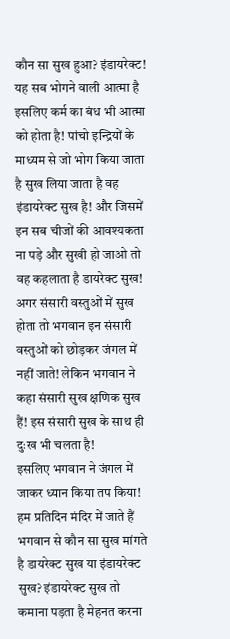कौन सा सुख हुआ? इंडायरेक्ट! यह सब भोगने वाली आत्मा है इसलिए कर्म का बंध भी आत्मा को होता है! पांचो इन्द्रियों के माध्यम से जो भोग किया जाता है सुख लिया जाता है वह इंडायरेक्ट सुख है! और जिसमें इन सब चीजों की आवश्यकता ना पड़े और सुखी हो जाओ तो वह कहलाता है डायरेक्ट सुख! अगर संसारी वस्तुओं में सुख होता तो भगवान इन संसारी वस्तुओं को छोड़कर जंगल में नहीं जाते! लेकिन भगवान ने कहा संसारी सुख क्षणिक सुख हैं! इस संसारी सुख के साथ ही दुःख भी चलता है!
इसलिए भगवान ने जंगल में जाकर ध्यान किया तप किया! हम प्रतिदिन मंदिर में जाते हैं भगवान से कौन सा सुख मांगते है डायरेक्ट सुख या इंडायरेक्ट सुख? इंडायरेक्ट सुख तो कमाना पड़ता है मेहनत करना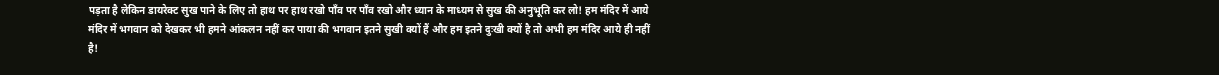पड़ता है लेकिन डायरेक्ट सुख पाने के लिए तो हाथ पर हाथ रखो पाँव पर पाँव रखो और ध्यान के माध्यम से सुख की अनुभूति कर लो! हम मंदिर में आये मंदिर में भगवान को देखकर भी हमने आंकलन नहीं कर पाया की भगवान इतने सुखी क्यों हैं और हम इतने दुःखी क्यों है तो अभी हम मंदिर आये ही नहीं है!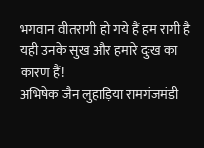भगवान वीतरागी हो गये हैं हम रागी है यही उनके सुख और हमारे दुःख का कारण हैं!
अभिषेक जैन लुहाड़िया रामगंजमंडी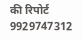की रिपोर्ट 9929747312